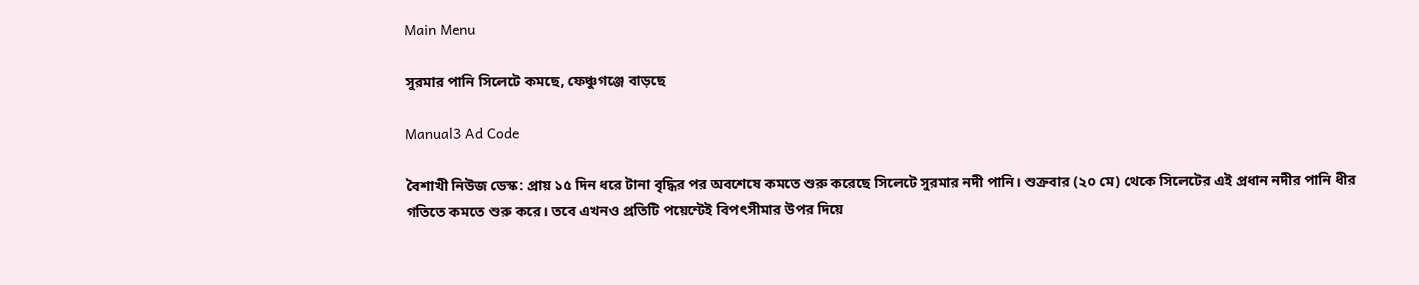Main Menu

সুরমার পানি সিলেটে কমছে, ফেঞ্চুগঞ্জে বাড়ছে

Manual3 Ad Code

বৈশাখী নিউজ ডেস্ক: প্রায় ১৫ দিন ধরে টানা বৃদ্ধির পর অবশেষে কমতে শুরু করেছে সিলেটে সুরমার নদী পানি। শুক্রবার (২০ মে) থেকে সিলেটের এই প্রধান নদীর পানি ধীর গতিতে কমতে শুরু করে। তবে এখনও প্রতিটি পয়েন্টেই বিপৎসীমার উপর দিয়ে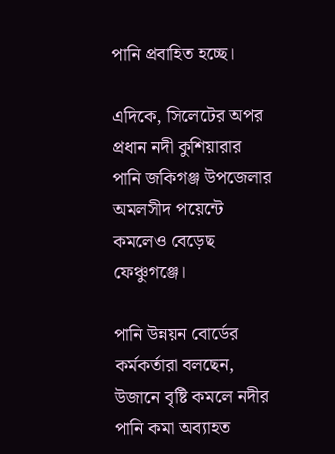পানি প্রবাহিত হচ্ছে।

এদিকে, সিলেটের অপর প্রধান নদী কুশিয়ারার পানি জকিগঞ্জ উপজেলার অমলসীদ পয়েন্টে কমলেও বেড়েছ ফেঞ্চুগঞ্জে।

পানি উন্নয়ন বোর্ডের কর্মকর্তারা বলছেন, উজানে বৃষ্টি কমলে নদীর পানি কমা অব্যাহত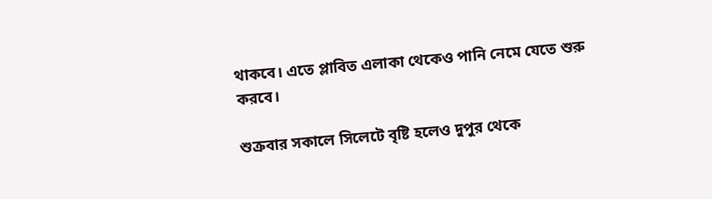থাকবে। এতে প্লাবিত এলাকা থেকেও পানি নেমে যেতে শুরু করবে।

শুক্রবার সকালে সিলেটে বৃষ্টি হলেও দুপুর থেকে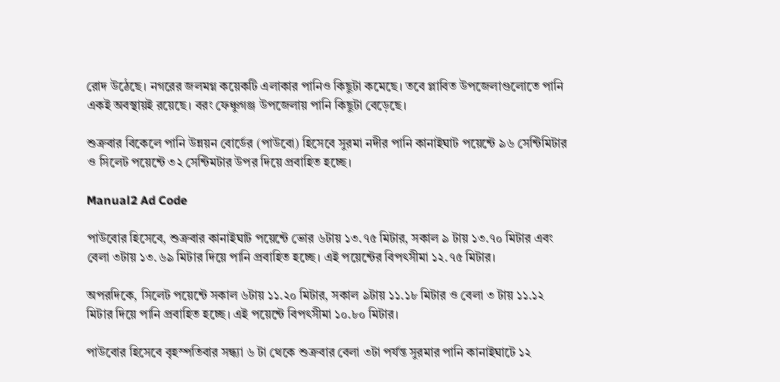রোদ উঠেছে। নগরের জলমগ্ন কয়েকটি এলাকার পানিও কিছুটা কমেছে। তবে প্লাবিত উপজেলাগুলোতে পানি একই অবস্থায়ই রয়েছে। বরং ফেঞ্চুগঞ্জ উপজেলায় পানি কিছুটা বেড়েছে।

শুক্রবার বিকেলে পানি উন্নয়ন বোর্ডের (পাউবো) হিসেবে সুরমা নদীর পানি কানাইঘাট পয়েন্টে ৯৬ সেন্টিমিটার ও সিলেট পয়েন্টে ৩২ সেন্টিমটার উপর দিয়ে প্রবাহিত হচ্ছে।

Manual2 Ad Code

পাউবোর হিসেবে, শুক্রবার কানাইঘাট পয়েন্টে ভোর ৬টায় ১৩.৭৫ মিটার, সকাল ৯ টায় ১৩.৭০ মিটার এবং বেলা ৩টায় ১৩.৬৯ মিটার দিয়ে পানি প্রবাহিত হচ্ছে। এই পয়েন্টের বিপৎসীমা ১২.৭৫ মিটার।

অপরদিকে, সিলেট পয়েন্টে সকাল ৬টায় ১১.২০ মিটার, সকাল ৯টায় ১১.১৮ মিটার ও বেলা ৩ টায় ১১.১২ মিটার দিয়ে পানি প্রবাহিত হচ্ছে। এই পয়েন্টে বিপৎসীমা ১০.৮০ মিটার।

পাউবোর হিসেবে বৃহস্পতিবার সন্ধ্যা ৬ টা থেকে শুক্রবার বেলা ৩টা পর্যন্ত সুরমার পানি কানাইঘাটে ১২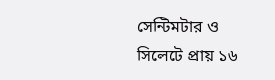সেন্টিমটার ও সিলেটে প্রায় ১৬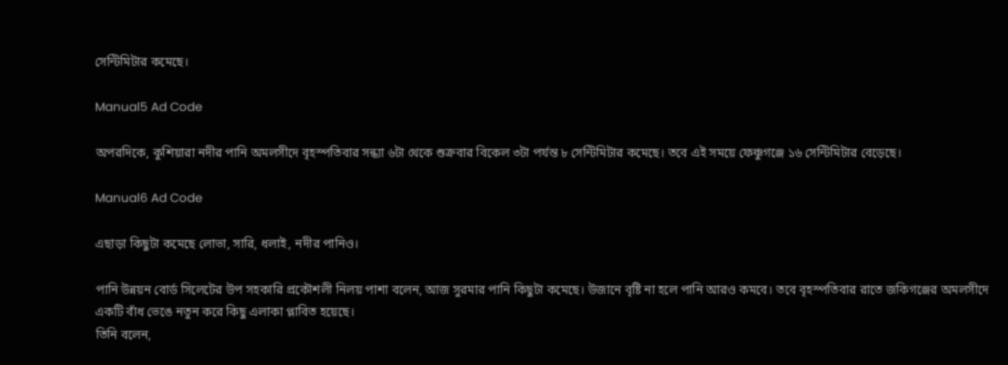সেন্টিমিটার কমেছে।

Manual5 Ad Code

অপরদিকে, কুশিয়ারা নদীর পানি অমলসীদে বৃহস্পতিবার সন্ধ্যা ৬টা থেকে শুক্রবার বিকেল ৩টা পর্যন্ত ৮ সেন্টিমিটার কমেছে। তবে এই সময়ে ফেঞ্চুগঞ্জে ১৬ সেন্টিমিটার বেড়েছে।

Manual6 Ad Code

এছাড়া কিছুটা কমেছে লোভা, সারি, ধলাই, নদীর পানিও।

পানি উন্নয়ন বোর্ড সিলেটের উপ সহকারি প্রকৌশলী নিলয় পাশা বলেন, আজ সুরমার পানি কিছুটা কমেছে। উজানে বৃষ্টি না হলে পানি আরও কমবে। তবে বৃহস্পতিবার রাতে জকিগঞ্জের অমলসীদে একটি বাঁধ ভেঙে নতুন করে কিছু এলাকা প্লাবিত হয়েছে।
তিনি বলেন,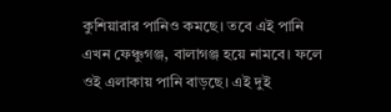কুশিয়ারার পানিও কমছে। তবে এই পানি এখন ফেঞ্চুগঞ্জ, বালাগঞ্জ হয়ে নামবে। ফলে ওই এলাকায় পানি বাড়ছে। এই দুই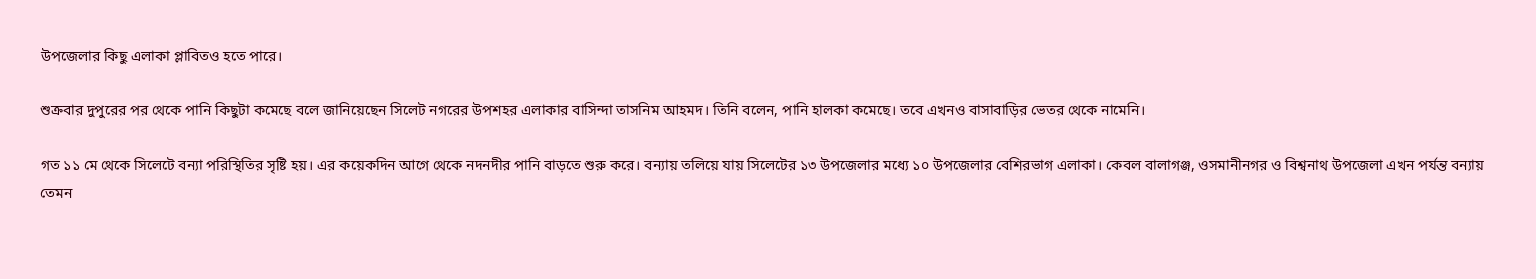উপজেলার কিছু এলাকা প্লাবিতও হতে পারে।

শুক্রবার দুপুরের পর থেকে পানি কিছুটা কমেছে বলে জানিয়েছেন সিলেট নগরের উপশহর এলাকার বাসিন্দা তাসনিম আহমদ। তিনি বলেন, পানি হালকা কমেছে। তবে এখনও বাসাবাড়ির ভেতর থেকে নামেনি।

গত ১১ মে থেকে সিলেটে বন্যা পরিস্থিতির সৃষ্টি হয়। এর কয়েকদিন আগে থেকে নদনদীর পানি বাড়তে শুরু করে। বন্যায় তলিয়ে যায় সিলেটের ১৩ উপজেলার মধ্যে ১০ উপজেলার বেশিরভাগ এলাকা। কেবল বালাগঞ্জ, ওসমানীনগর ও বিশ্বনাথ উপজেলা এখন পর্যন্ত বন্যায় তেমন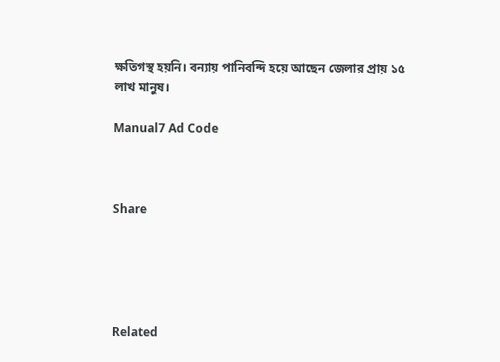ক্ষতিগস্থ হয়নি। বন্যায় পানিবন্দি হয়ে আছেন জেলার প্রায় ১৫ লাখ মানুষ।

Manual7 Ad Code



Share





Related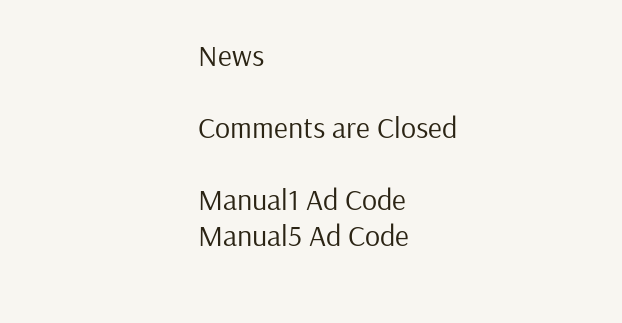News

Comments are Closed

Manual1 Ad Code
Manual5 Ad Code